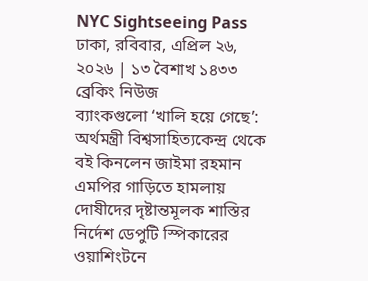NYC Sightseeing Pass
ঢাকা, রবিবার, এপ্রিল ২৬, ২০২৬ | ১৩ বৈশাখ ১৪৩৩
ব্রেকিং নিউজ
ব্যাংকগুলো ‘খালি হয়ে গেছে’: অর্থমন্ত্রী বিশ্বসাহিত্যকেন্দ্র থেকে বই কিনলেন জাইমা রহমান এমপির গাড়িতে হামলায় দোষীদের দৃষ্টান্তমূলক শাস্তির নির্দেশ ডেপুটি স্পিকারের ওয়াশিংটনে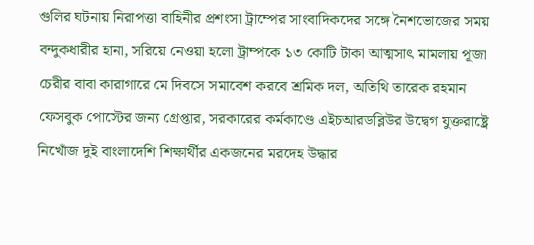গুলির ঘটনায় নিরাপত্তা বাহিনীর প্রশংসা ট্রাম্পের সাংবাদিকদের সঙ্গে নৈশভোজের সময় বন্দুকধারীর হানা, সরিয়ে নেওয়া হলো ট্রাম্পকে ১৩ কোটি টাকা আত্মসাৎ মামলায় পূজা চেরীর বাবা কারাগারে মে দিবসে সমাবেশ করবে শ্রমিক দল, অতিথি তারেক রহমান ফেসবুক পোস্টের জন্য গ্রেপ্তার, সরকারের কর্মকাণ্ডে এইচআরডব্লিউর উদ্বেগ যুক্তরাষ্ট্রে নিখোঁজ দুই বাংলাদেশি শিক্ষার্থীর একজনের মরদেহ উদ্ধার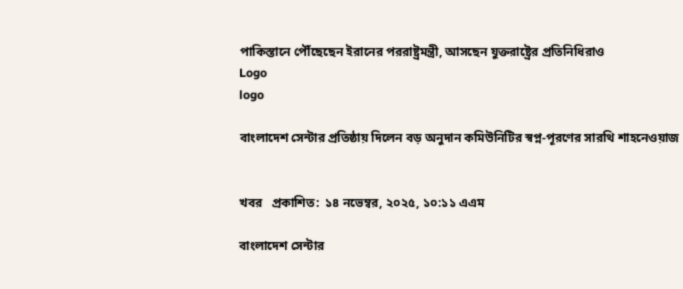পাকিস্তানে পৌঁছেছেন ইরানের পররাষ্ট্রমন্ত্রী, আসছেন যুক্তরাষ্ট্রের প্রতিনিধিরাও
Logo
logo

বাংলাদেশ সেন্টার প্রতিষ্ঠায় দিলেন বড় অনুদান কমিউনিটির স্বপ্ন-পূরণের সারথি শাহনেওয়াজ


খবর   প্রকাশিত:  ১৪ নভেম্বর, ২০২৫, ১০:১১ এএম

বাংলাদেশ সেন্টার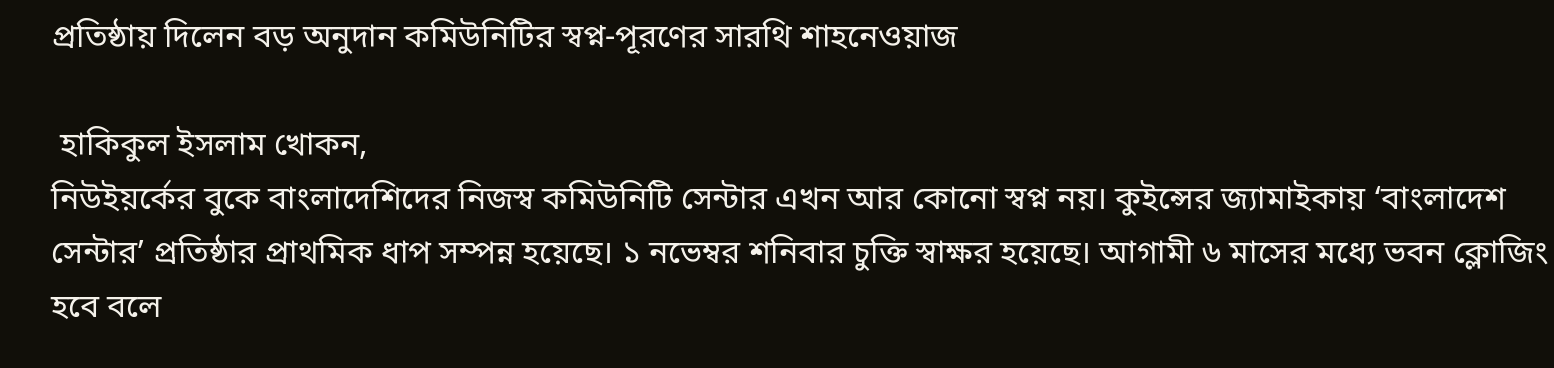প্রতিষ্ঠায় দিলেন বড় অনুদান কমিউনিটির স্বপ্ন-পূরণের সারথি শাহনেওয়াজ

 হাকিকুল ইসলাম খোকন,
নিউইয়র্কের বুকে বাংলাদেশিদের নিজস্ব কমিউনিটি সেন্টার এখন আর কোনো স্বপ্ন নয়। কুইন্সের জ্যামাইকায় ‘বাংলাদেশ সেন্টার’ প্রতিষ্ঠার প্রাথমিক ধাপ সম্পন্ন হয়েছে। ১ নভেম্বর শনিবার চুক্তি স্বাক্ষর হয়েছে। আগামী ৬ মাসের মধ্যে ভবন ক্লোজিং হবে বলে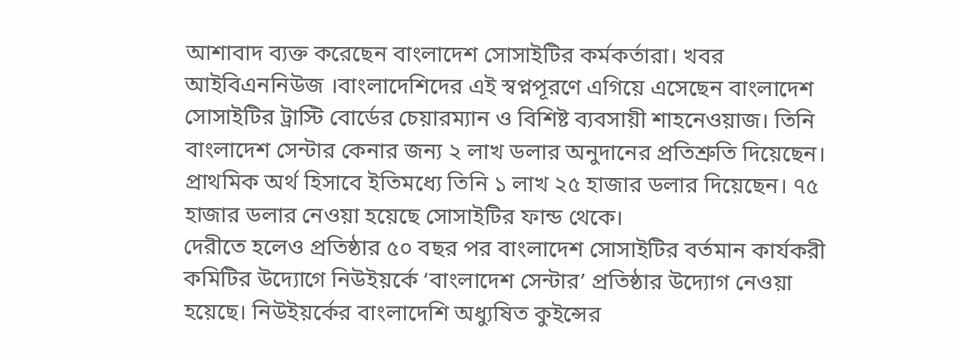আশাবাদ ব্যক্ত করেছেন বাংলাদেশ সোসাইটির কর্মকর্তারা। খবর আইবিএননিউজ ।বাংলাদেশিদের এই স্বপ্নপূরণে এগিয়ে এসেছেন বাংলাদেশ সোসাইটির ট্রাস্টি বোর্ডের চেয়ারম্যান ও বিশিষ্ট ব্যবসায়ী শাহনেওয়াজ। তিনি বাংলাদেশ সেন্টার কেনার জন্য ২ লাখ ডলার অনুদানের প্রতিশ্রুতি দিয়েছেন। প্রাথমিক অর্থ হিসাবে ইতিমধ্যে তিনি ১ লাখ ২৫ হাজার ডলার দিয়েছেন। ৭৫ হাজার ডলার নেওয়া হয়েছে সোসাইটির ফান্ড থেকে।
দেরীতে হলেও প্রতিষ্ঠার ৫০ বছর পর বাংলাদেশ সোসাইটির বর্তমান কার্যকরী কমিটির উদ্যোগে নিউইয়র্কে ‘বাংলাদেশ সেন্টার’ প্রতিষ্ঠার উদ্যোগ নেওয়া হয়েছে। নিউইয়র্কের বাংলাদেশি অধ্যুষিত কুইন্সের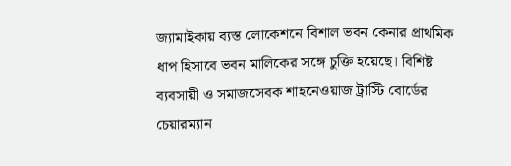জ্যামাইকায় ব্যস্ত লোকেশনে বিশাল ভবন কেনার প্রাথমিক ধাপ হিসাবে ভবন মালিকের সঙ্গে চুক্তি হয়েছে। বিশিষ্ট ব্যবসায়ী ও সমাজসেবক শাহনেওয়াজ ট্রাস্টি বোর্ডের চেয়ারম্যান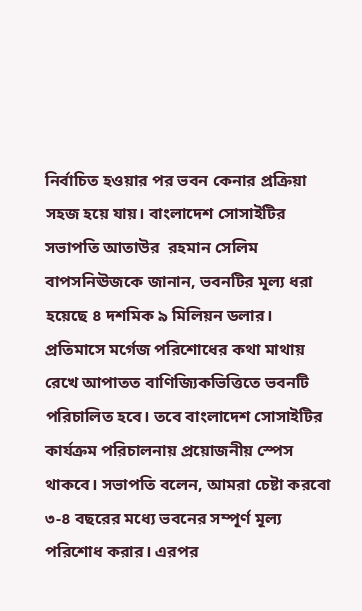নির্বাচিত হওয়ার পর ভবন কেনার প্রক্রিয়া সহজ হয়ে যায়। বাংলাদেশ সোসাইটির সভাপতি আতাউর  রহমান সেলিম বাপসনিঊজকে জানান, ভবনটির মূল্য ধরা হয়েছে ৪ দশমিক ৯ মিলিয়ন ডলার। প্রতিমাসে মর্গেজ পরিশোধের কথা মাথায় রেখে আপাতত বাণিজ্যিকভিত্তিতে ভবনটি পরিচালিত হবে। তবে বাংলাদেশ সোসাইটির কার্যক্রম পরিচালনায় প্রয়োজনীয় স্পেস থাকবে। সভাপতি বলেন, আমরা চেষ্টা করবো ৩-৪ বছরের মধ্যে ভবনের সম্পূর্ণ মূল্য পরিশোধ করার। এরপর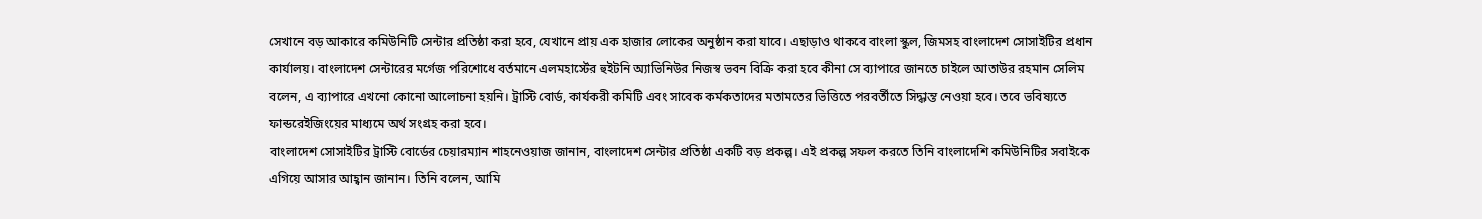সেখানে বড় আকারে কমিউনিটি সেন্টার প্রতিষ্ঠা করা হবে, যেখানে প্রায় এক হাজার লোকের অনুষ্ঠান করা যাবে। এছাড়াও থাকবে বাংলা স্কুল, জিমসহ বাংলাদেশ সোসাইটির প্রধান কার্যালয়। বাংলাদেশ সেন্টারের মর্গেজ পরিশোধে বর্তমানে এলমহার্স্টের হুইটনি অ্যাভিনিউর নিজস্ব ভবন বিক্রি করা হবে কীনা সে ব্যাপারে জানতে চাইলে আতাউর রহমান সেলিম বলেন, এ ব্যাপারে এখনো কোনো আলোচনা হয়নি। ট্রাস্টি বোর্ড, কার্যকরী কমিটি এবং সাবেক কর্মকতাদের মতামতের ভিত্তিতে পরবর্তীতে সিদ্ধান্ত নেওয়া হবে। তবে ভবিষ্যতে ফান্ডরেইজিংয়ের মাধ্যমে অর্থ সংগ্রহ করা হবে।
বাংলাদেশ সোসাইটির ট্রাস্টি বোর্ডের চেয়ারম্যান শাহনেওয়াজ জানান, বাংলাদেশ সেন্টার প্রতিষ্ঠা একটি বড় প্রকল্প। এই প্রকল্প সফল করতে তিনি বাংলাদেশি কমিউনিটির সবাইকে এগিয়ে আসার আহ্বান জানান। তিনি বলেন, আমি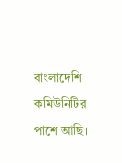বাংলাদেশি কমিউনিটির পাশে আছি।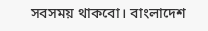সবসময় থাকবো। বাংলাদেশ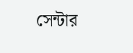সেন্টার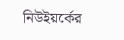নিউইয়র্কের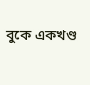বুকে একখণ্ড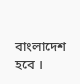বাংলাদেশ হবে ।